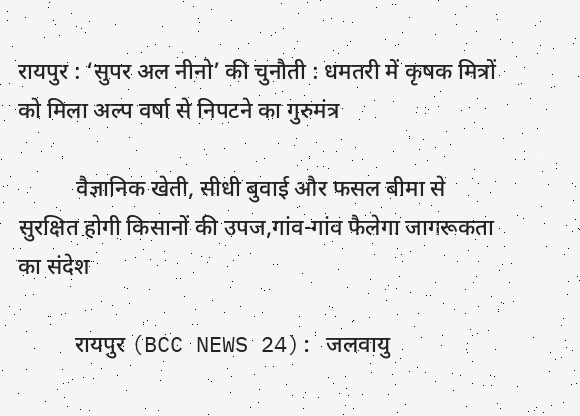रायपुर : ‘सुपर अल नीनो’ की चुनौती : धमतरी में कृषक मित्रों को मिला अल्प वर्षा से निपटने का गुरुमंत्र

          वैज्ञानिक खेती, सीधी बुवाई और फसल बीमा से सुरक्षित होगी किसानों की उपज,गांव-गांव फैलेगा जागरूकता का संदेश

          रायपुर (BCC NEWS 24): जलवायु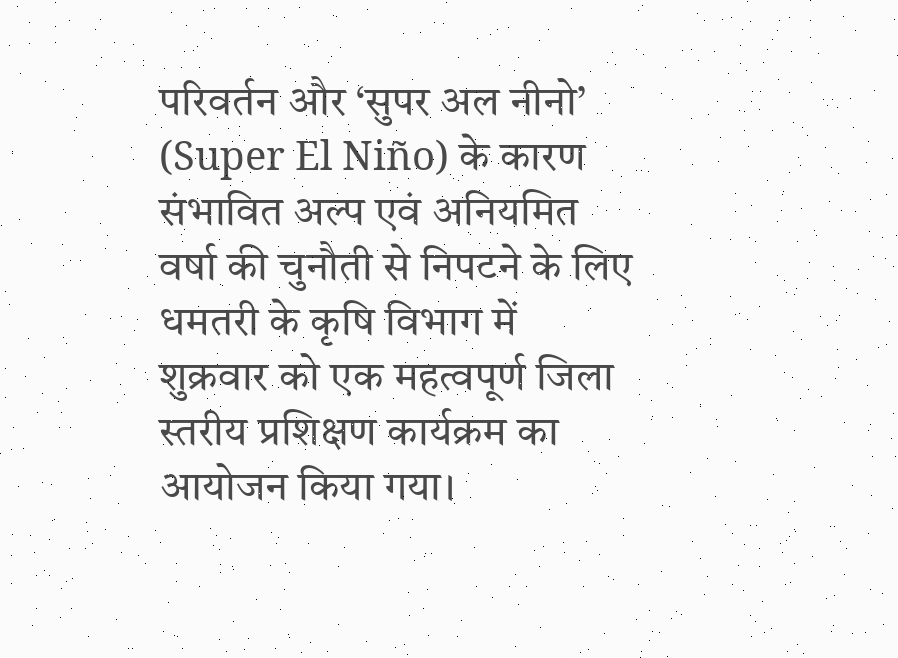परिवर्तन और ‘सुपर अल नीनो’ (Super El Niño) के कारण संभावित अल्प एवं अनियमित वर्षा की चुनौती से निपटने के लिए धमतरी के कृषि विभाग में शुक्रवार को एक महत्वपूर्ण जिला स्तरीय प्रशिक्षण कार्यक्रम का आयोजन किया गया।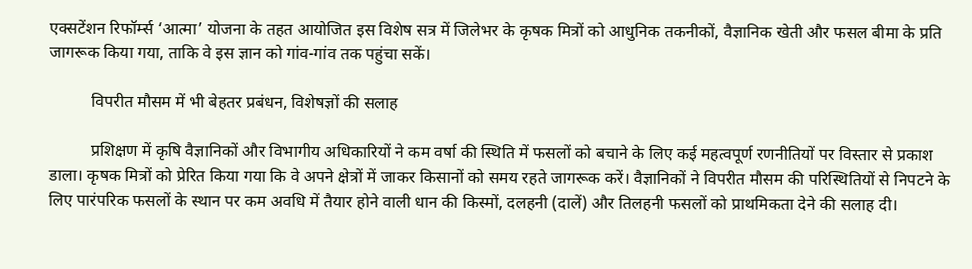एक्सटेंशन रिफॉर्म्स ‘आत्मा’ योजना के तहत आयोजित इस विशेष सत्र में जिलेभर के कृषक मित्रों को आधुनिक तकनीकों, वैज्ञानिक खेती और फसल बीमा के प्रति जागरूक किया गया, ताकि वे इस ज्ञान को गांव-गांव तक पहुंचा सकें।

          विपरीत मौसम में भी बेहतर प्रबंधन, विशेषज्ञों की सलाह

          प्रशिक्षण में कृषि वैज्ञानिकों और विभागीय अधिकारियों ने कम वर्षा की स्थिति में फसलों को बचाने के लिए कई महत्वपूर्ण रणनीतियों पर विस्तार से प्रकाश डाला। कृषक मित्रों को प्रेरित किया गया कि वे अपने क्षेत्रों में जाकर किसानों को समय रहते जागरूक करें। वैज्ञानिकों ने विपरीत मौसम की परिस्थितियों से निपटने के लिए पारंपरिक फसलों के स्थान पर कम अवधि में तैयार होने वाली धान की किस्मों, दलहनी (दालें) और तिलहनी फसलों को प्राथमिकता देने की सलाह दी।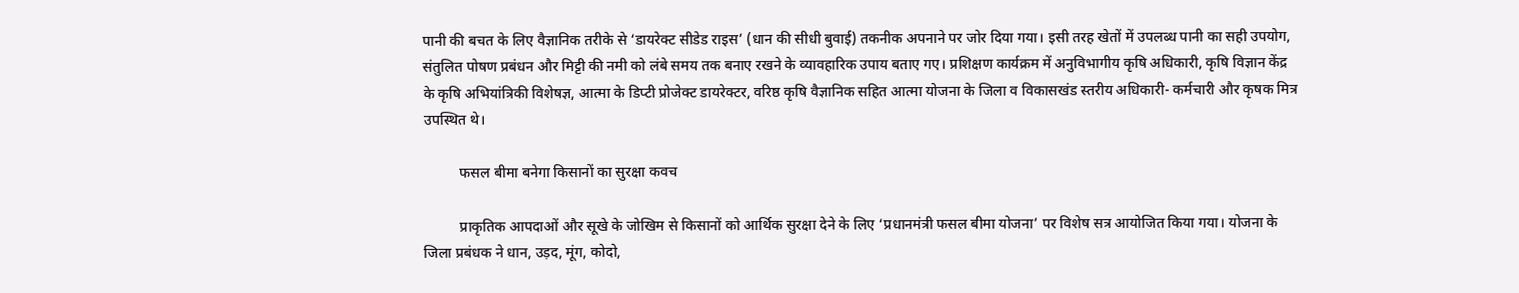पानी की बचत के लिए वैज्ञानिक तरीके से ‘डायरेक्ट सीडेड राइस’ (धान की सीधी बुवाई) तकनीक अपनाने पर जोर दिया गया। इसी तरह खेतों में उपलब्ध पानी का सही उपयोग, संतुलित पोषण प्रबंधन और मिट्टी की नमी को लंबे समय तक बनाए रखने के व्यावहारिक उपाय बताए गए। प्रशिक्षण कार्यक्रम में अनुविभागीय कृषि अधिकारी, कृषि विज्ञान केंद्र के कृषि अभियांत्रिकी विशेषज्ञ, आत्मा के डिप्टी प्रोजेक्ट डायरेक्टर, वरिष्ठ कृषि वैज्ञानिक सहित आत्मा योजना के जिला व विकासखंड स्तरीय अधिकारी- कर्मचारी और कृषक मित्र उपस्थित थे।

          फसल बीमा बनेगा किसानों का सुरक्षा कवच

          प्राकृतिक आपदाओं और सूखे के जोखिम से किसानों को आर्थिक सुरक्षा देने के लिए ‘प्रधानमंत्री फसल बीमा योजना’ पर विशेष सत्र आयोजित किया गया। योजना के जिला प्रबंधक ने धान, उड़द, मूंग, कोदो,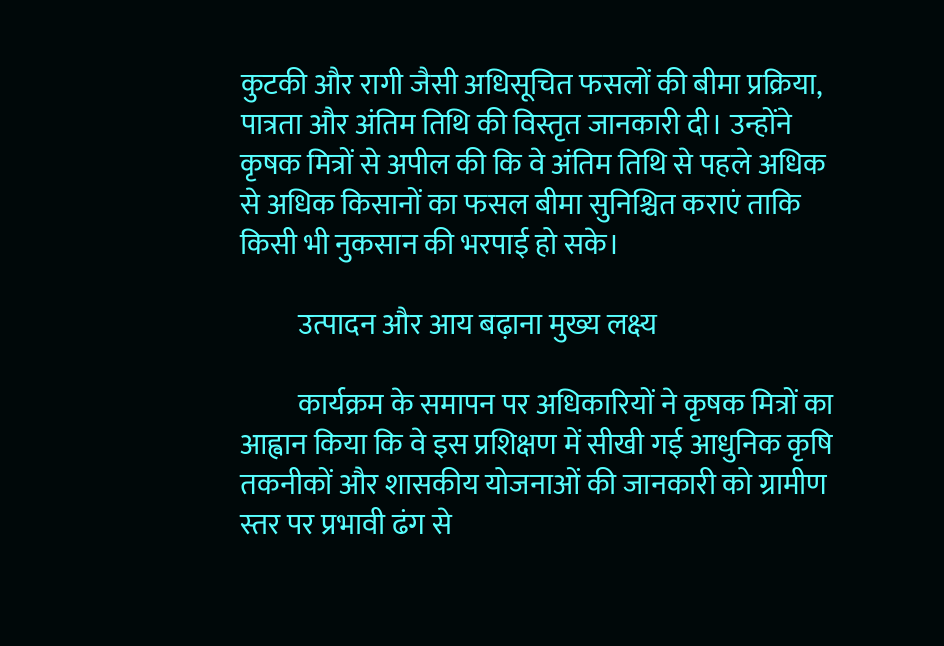कुटकी और रागी जैसी अधिसूचित फसलों की बीमा प्रक्रिया, पात्रता और अंतिम तिथि की विस्तृत जानकारी दी। उन्होंने कृषक मित्रों से अपील की कि वे अंतिम तिथि से पहले अधिक से अधिक किसानों का फसल बीमा सुनिश्चित कराएं ताकि किसी भी नुकसान की भरपाई हो सके।

          उत्पादन और आय बढ़ाना मुख्य लक्ष्य

          कार्यक्रम के समापन पर अधिकारियों ने कृषक मित्रों का आह्वान किया कि वे इस प्रशिक्षण में सीखी गई आधुनिक कृषि तकनीकों और शासकीय योजनाओं की जानकारी को ग्रामीण स्तर पर प्रभावी ढंग से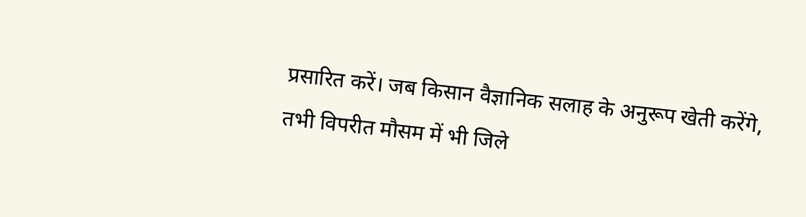प्रसारित करें। जब किसान वैज्ञानिक सलाह के अनुरूप खेती करेंगे, तभी विपरीत मौसम में भी जिले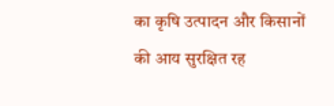का कृषि उत्पादन और किसानों की आय सुरक्षित रह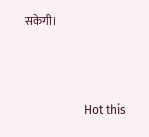सकेगी।



                    Hot this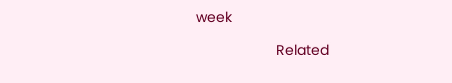week

                    Related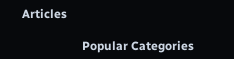Articles

                    Popular Categories